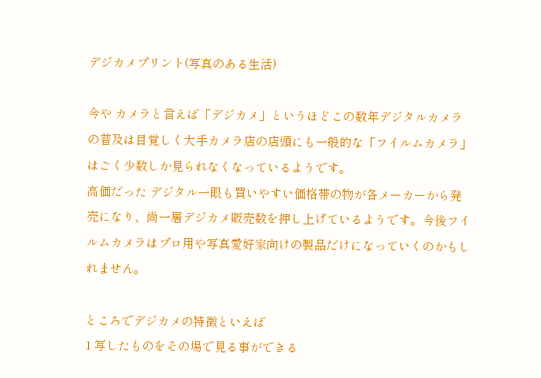デジカメプリント(写真のある生活)

今や カメラと言えば「デジカメ」というほどこの数年デジタルカメラの普及は目覚しく大手カメラ店の店頭にも一般的な「フイルムカメラ」はごく少数しか見られなくなっているようです。
高価だった デジタル一眼も買いやすい価格帯の物が各メーカーから発売になり、尚一層デジカメ販売数を押し上げているようです。今後フイルムカメラはプロ用や写真愛好家向けの製品だけになっていくのかもしれません。

ところでデジカメの特徴といえば
1 写したものをその場で見る事ができる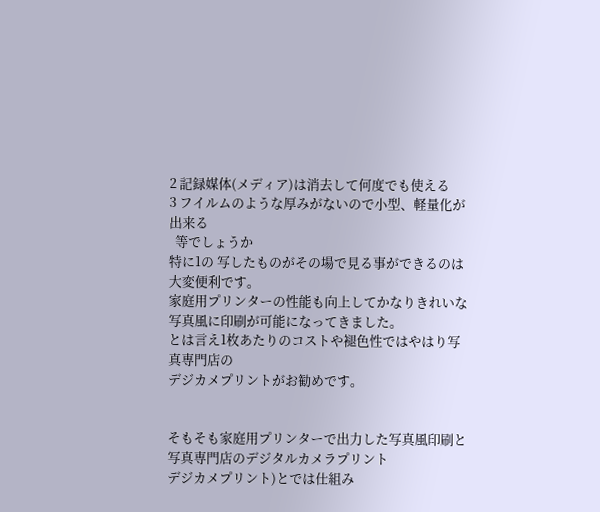2 記録媒体(メディア)は消去して何度でも使える
3 フイルムのような厚みがないので小型、軽量化が出来る
  等でしょうか
特に1の 写したものがその場で見る事ができるのは大変便利です。
家庭用プリンターの性能も向上してかなりきれいな写真風に印刷が可能になってきました。
とは言え1枚あたりのコストや褪色性ではやはり写真専門店の
デジカメプリントがお勧めです。


そもそも家庭用プリンターで出力した写真風印刷と写真専門店のデジタルカメラプリント
デジカメプリント)とでは仕組み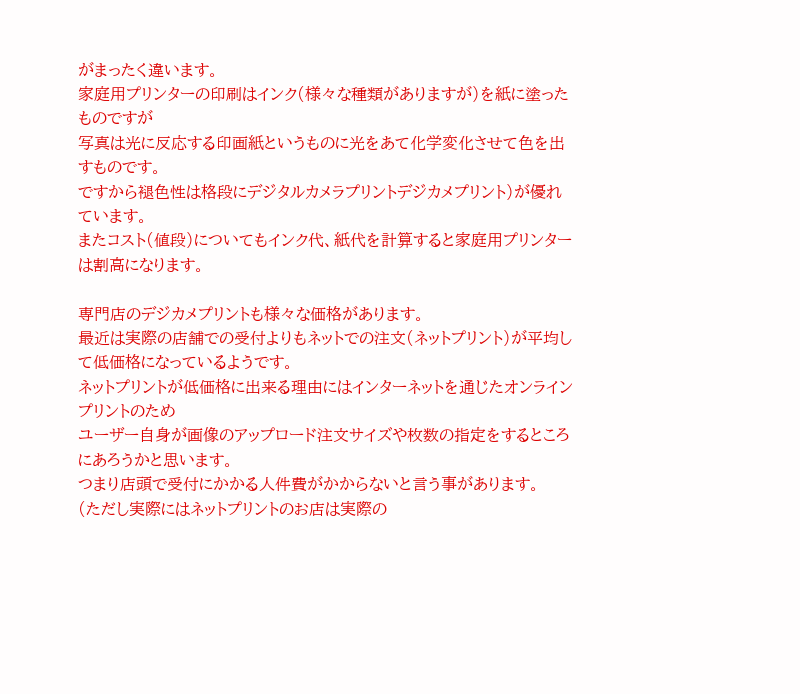がまったく違います。
家庭用プリンターの印刷はインク(様々な種類がありますが)を紙に塗ったものですが
写真は光に反応する印画紙というものに光をあて化学変化させて色を出すものです。
ですから褪色性は格段にデジタルカメラプリントデジカメプリント)が優れています。
またコスト(値段)についてもインク代、紙代を計算すると家庭用プリンターは割高になります。

専門店のデジカメプリントも様々な価格があります。
最近は実際の店舗での受付よりもネットでの注文(ネットプリント)が平均して低価格になっているようです。
ネットプリントが低価格に出来る理由にはインターネットを通じたオンラインプリントのため
ユーザー自身が画像のアップロード注文サイズや枚数の指定をするところにあろうかと思います。
つまり店頭で受付にかかる人件費がかからないと言う事があります。
(ただし実際にはネットプリントのお店は実際の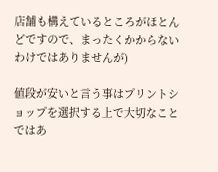店舗も構えているところがほとんどですので、まったくかからないわけではありませんが)

値段が安いと言う事はプリントショップを選択する上で大切なことではあ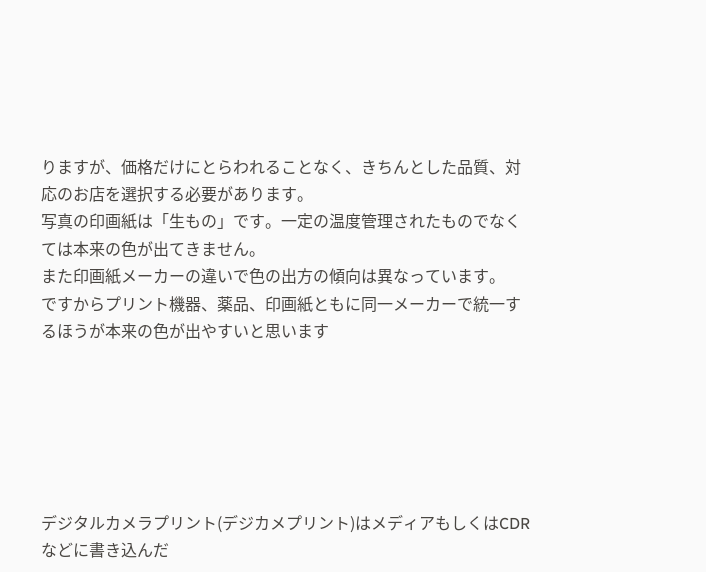りますが、価格だけにとらわれることなく、きちんとした品質、対応のお店を選択する必要があります。
写真の印画紙は「生もの」です。一定の温度管理されたものでなくては本来の色が出てきません。
また印画紙メーカーの違いで色の出方の傾向は異なっています。
ですからプリント機器、薬品、印画紙ともに同一メーカーで統一するほうが本来の色が出やすいと思います






デジタルカメラプリント(デジカメプリント)はメディアもしくはCDRなどに書き込んだ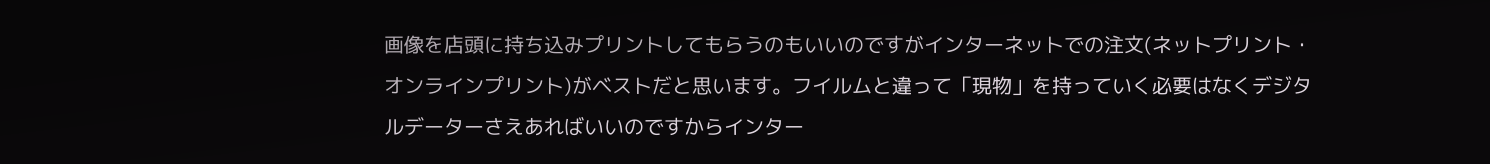画像を店頭に持ち込みプリントしてもらうのもいいのですがインターネットでの注文(ネットプリント・オンラインプリント)がベストだと思います。フイルムと違って「現物」を持っていく必要はなくデジタルデーターさえあればいいのですからインター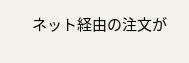ネット経由の注文が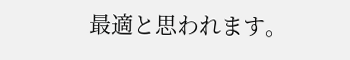最適と思われます。